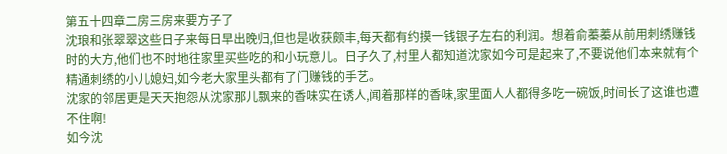第五十四章二房三房来要方子了
沈琅和张翠翠这些日子来每日早出晚归,但也是收获颇丰,每天都有约摸一钱银子左右的利润。想着俞蓁蓁从前用刺绣赚钱时的大方,他们也不时地往家里买些吃的和小玩意儿。日子久了,村里人都知道沈家如今可是起来了,不要说他们本来就有个精通刺绣的小儿媳妇,如今老大家里头都有了门赚钱的手艺。
沈家的邻居更是天天抱怨从沈家那儿飘来的香味实在诱人,闻着那样的香味,家里面人人都得多吃一碗饭,时间长了这谁也遭不住啊!
如今沈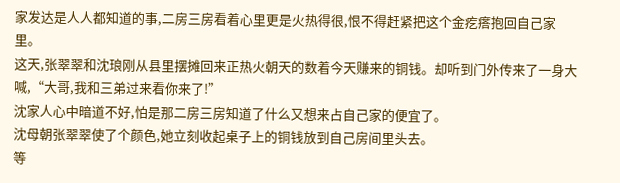家发达是人人都知道的事,二房三房看着心里更是火热得很,恨不得赶紧把这个金疙瘩抱回自己家里。
这天,张翠翠和沈琅刚从县里摆摊回来正热火朝天的数着今天赚来的铜钱。却听到门外传来了一身大喊,“大哥,我和三弟过来看你来了!”
沈家人心中暗道不好,怕是那二房三房知道了什么又想来占自己家的便宜了。
沈母朝张翠翠使了个颜色,她立刻收起桌子上的铜钱放到自己房间里头去。
等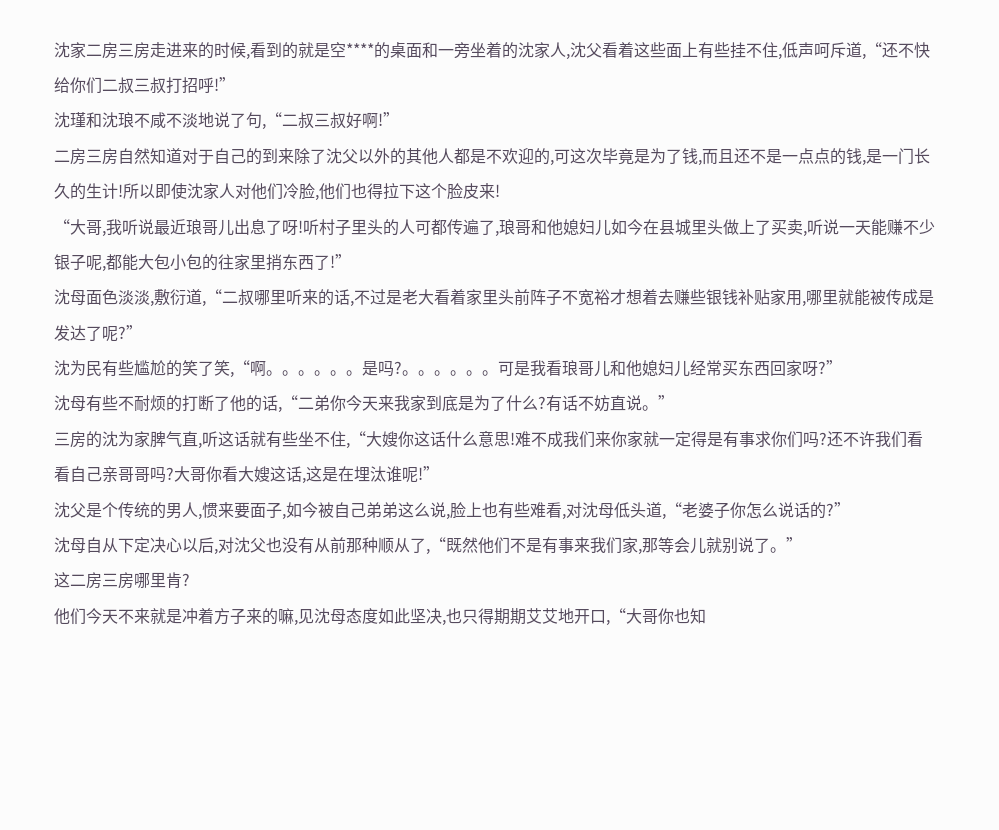沈家二房三房走进来的时候,看到的就是空****的桌面和一旁坐着的沈家人,沈父看着这些面上有些挂不住,低声呵斥道,“还不快给你们二叔三叔打招呼!”
沈瑾和沈琅不咸不淡地说了句,“二叔三叔好啊!”
二房三房自然知道对于自己的到来除了沈父以外的其他人都是不欢迎的,可这次毕竟是为了钱,而且还不是一点点的钱,是一门长久的生计!所以即使沈家人对他们冷脸,他们也得拉下这个脸皮来!
“大哥,我听说最近琅哥儿出息了呀!听村子里头的人可都传遍了,琅哥和他媳妇儿如今在县城里头做上了买卖,听说一天能赚不少银子呢,都能大包小包的往家里捎东西了!”
沈母面色淡淡,敷衍道,“二叔哪里听来的话,不过是老大看着家里头前阵子不宽裕才想着去赚些银钱补贴家用,哪里就能被传成是发达了呢?”
沈为民有些尴尬的笑了笑,“啊。。。。。。是吗?。。。。。。可是我看琅哥儿和他媳妇儿经常买东西回家呀?”
沈母有些不耐烦的打断了他的话,“二弟你今天来我家到底是为了什么?有话不妨直说。”
三房的沈为家脾气直,听这话就有些坐不住,“大嫂你这话什么意思!难不成我们来你家就一定得是有事求你们吗?还不许我们看看自己亲哥哥吗?大哥你看大嫂这话,这是在埋汰谁呢!”
沈父是个传统的男人,惯来要面子,如今被自己弟弟这么说,脸上也有些难看,对沈母低头道,“老婆子你怎么说话的?”
沈母自从下定决心以后,对沈父也没有从前那种顺从了,“既然他们不是有事来我们家,那等会儿就别说了。”
这二房三房哪里肯?
他们今天不来就是冲着方子来的嘛,见沈母态度如此坚决,也只得期期艾艾地开口,“大哥你也知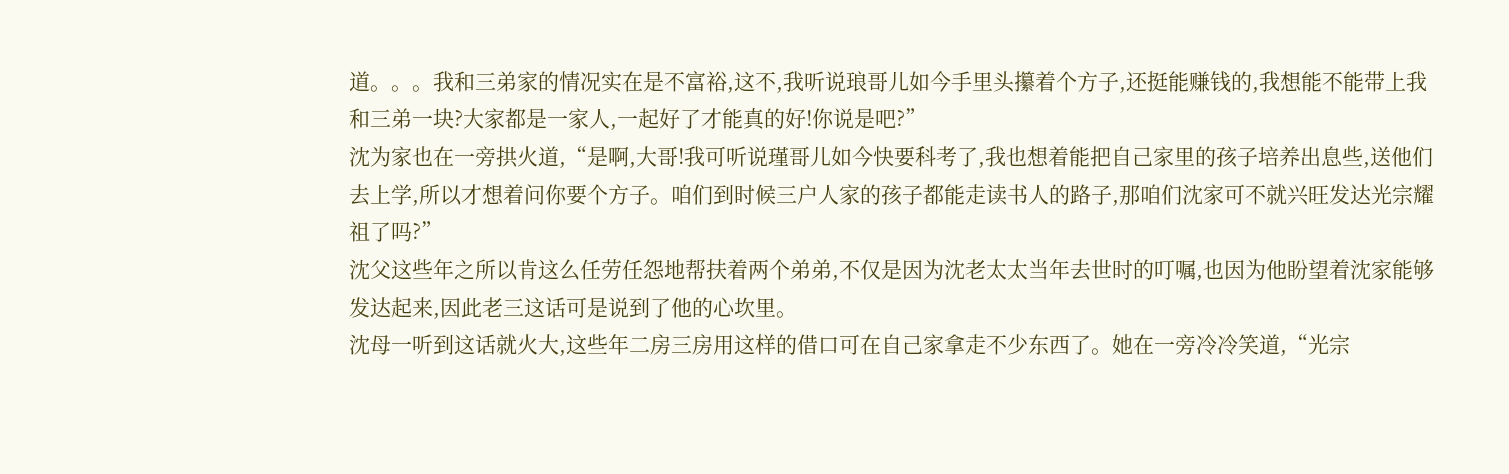道。。。我和三弟家的情况实在是不富裕,这不,我听说琅哥儿如今手里头攥着个方子,还挺能赚钱的,我想能不能带上我和三弟一块?大家都是一家人,一起好了才能真的好!你说是吧?”
沈为家也在一旁拱火道,“是啊,大哥!我可听说瑾哥儿如今快要科考了,我也想着能把自己家里的孩子培养出息些,送他们去上学,所以才想着问你要个方子。咱们到时候三户人家的孩子都能走读书人的路子,那咱们沈家可不就兴旺发达光宗耀祖了吗?”
沈父这些年之所以肯这么任劳任怨地帮扶着两个弟弟,不仅是因为沈老太太当年去世时的叮嘱,也因为他盼望着沈家能够发达起来,因此老三这话可是说到了他的心坎里。
沈母一听到这话就火大,这些年二房三房用这样的借口可在自己家拿走不少东西了。她在一旁冷冷笑道,“光宗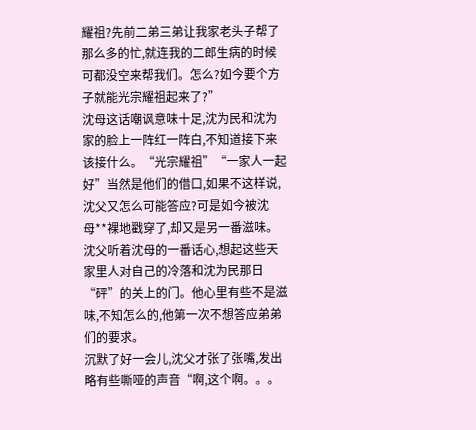耀祖?先前二弟三弟让我家老头子帮了那么多的忙,就连我的二郎生病的时候可都没空来帮我们。怎么?如今要个方子就能光宗耀祖起来了?”
沈母这话嘲讽意味十足,沈为民和沈为家的脸上一阵红一阵白,不知道接下来该接什么。“光宗耀祖”“一家人一起好”当然是他们的借口,如果不这样说,沈父又怎么可能答应?可是如今被沈母**裸地戳穿了,却又是另一番滋味。
沈父听着沈母的一番话心,想起这些天家里人对自己的冷落和沈为民那日“砰”的关上的门。他心里有些不是滋味,不知怎么的,他第一次不想答应弟弟们的要求。
沉默了好一会儿,沈父才张了张嘴,发出略有些嘶哑的声音“啊,这个啊。。。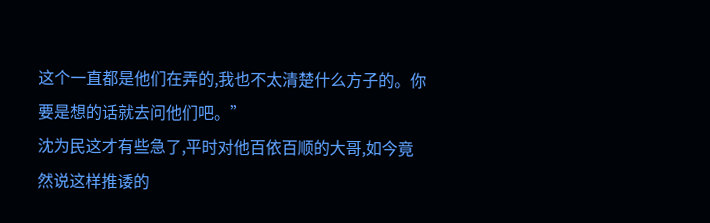这个一直都是他们在弄的,我也不太清楚什么方子的。你要是想的话就去问他们吧。”
沈为民这才有些急了,平时对他百依百顺的大哥,如今竟然说这样推诿的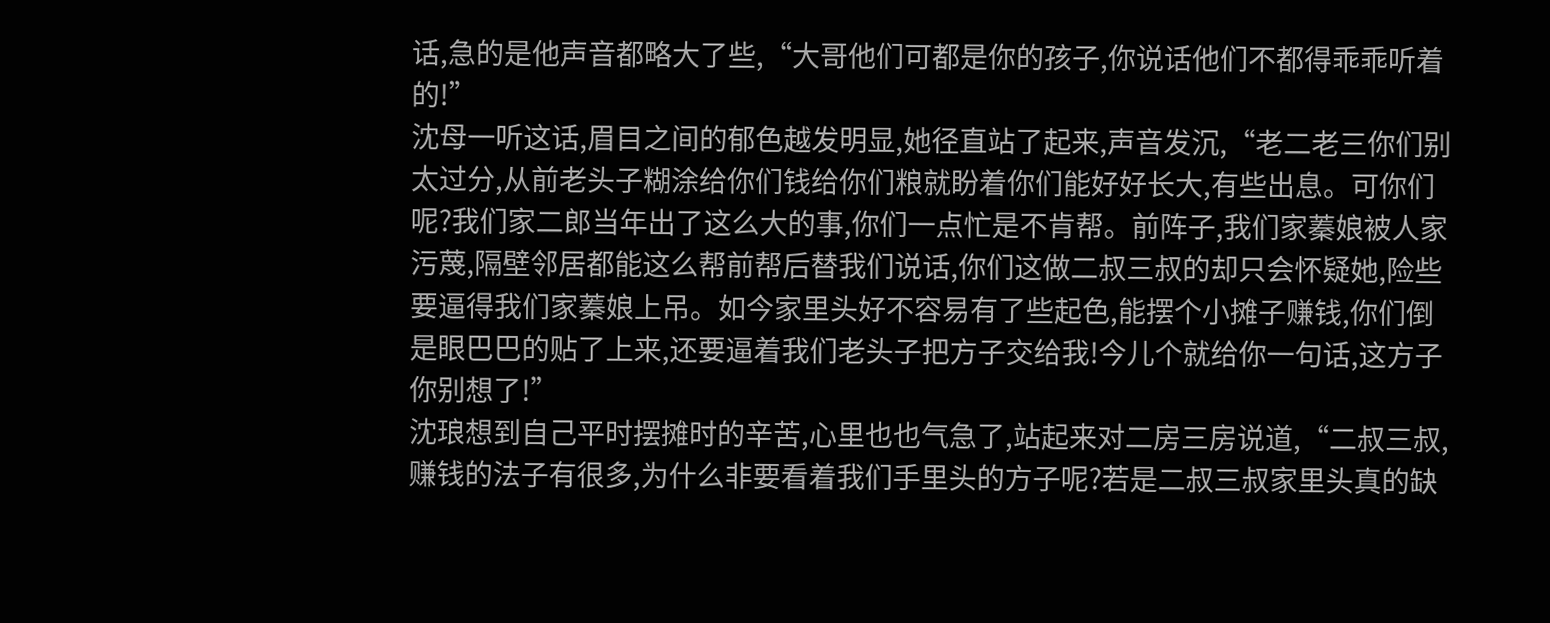话,急的是他声音都略大了些,“大哥他们可都是你的孩子,你说话他们不都得乖乖听着的!”
沈母一听这话,眉目之间的郁色越发明显,她径直站了起来,声音发沉,“老二老三你们别太过分,从前老头子糊涂给你们钱给你们粮就盼着你们能好好长大,有些出息。可你们呢?我们家二郎当年出了这么大的事,你们一点忙是不肯帮。前阵子,我们家蓁娘被人家污蔑,隔壁邻居都能这么帮前帮后替我们说话,你们这做二叔三叔的却只会怀疑她,险些要逼得我们家蓁娘上吊。如今家里头好不容易有了些起色,能摆个小摊子赚钱,你们倒是眼巴巴的贴了上来,还要逼着我们老头子把方子交给我!今儿个就给你一句话,这方子你别想了!”
沈琅想到自己平时摆摊时的辛苦,心里也也气急了,站起来对二房三房说道,“二叔三叔,赚钱的法子有很多,为什么非要看着我们手里头的方子呢?若是二叔三叔家里头真的缺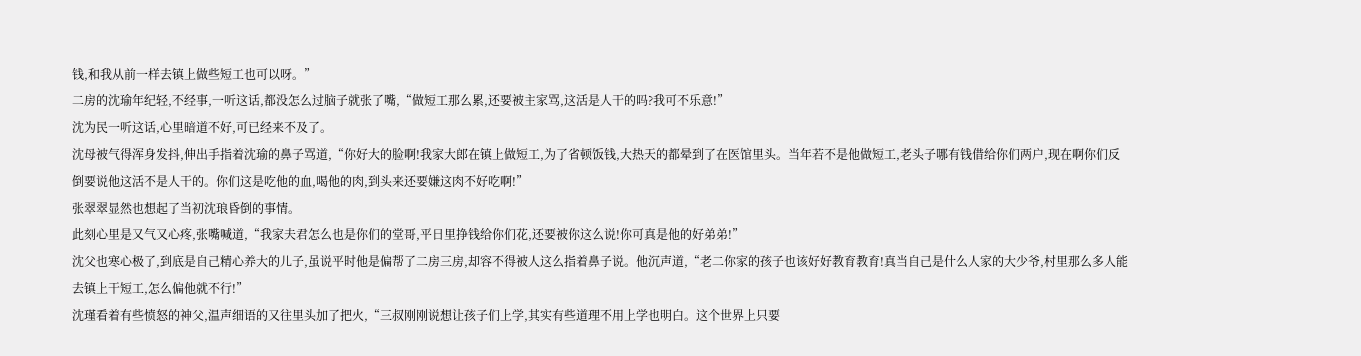钱,和我从前一样去镇上做些短工也可以呀。”
二房的沈瑜年纪轻,不经事,一听这话,都没怎么过脑子就张了嘴,“做短工那么累,还要被主家骂,这活是人干的吗?我可不乐意!”
沈为民一听这话,心里暗道不好,可已经来不及了。
沈母被气得浑身发抖,伸出手指着沈瑜的鼻子骂道,“你好大的脸啊!我家大郎在镇上做短工,为了省顿饭钱,大热天的都晕到了在医馆里头。当年若不是他做短工,老头子哪有钱借给你们两户,现在啊你们反倒要说他这活不是人干的。你们这是吃他的血,喝他的肉,到头来还要嫌这肉不好吃啊!”
张翠翠显然也想起了当初沈琅昏倒的事情。
此刻心里是又气又心疼,张嘴喊道,“我家夫君怎么也是你们的堂哥,平日里挣钱给你们花,还要被你这么说!你可真是他的好弟弟!”
沈父也寒心极了,到底是自己精心养大的儿子,虽说平时他是偏帮了二房三房,却容不得被人这么指着鼻子说。他沉声道,“老二你家的孩子也该好好教育教育!真当自己是什么人家的大少爷,村里那么多人能去镇上干短工,怎么偏他就不行!”
沈瑾看着有些愤怒的神父,温声细语的又往里头加了把火,“三叔刚刚说想让孩子们上学,其实有些道理不用上学也明白。这个世界上只要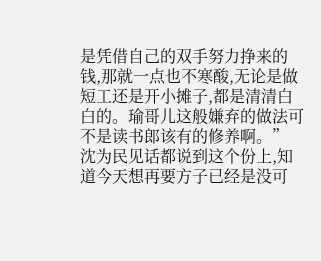是凭借自己的双手努力挣来的钱,那就一点也不寒酸,无论是做短工还是开小摊子,都是清清白白的。瑜哥儿这般嫌弃的做法可不是读书郎该有的修养啊。”
沈为民见话都说到这个份上,知道今天想再要方子已经是没可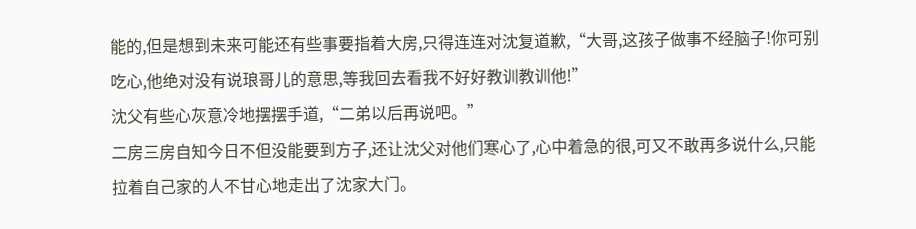能的,但是想到未来可能还有些事要指着大房,只得连连对沈复道歉,“大哥,这孩子做事不经脑子!你可别吃心,他绝对没有说琅哥儿的意思,等我回去看我不好好教训教训他!”
沈父有些心灰意冷地摆摆手道,“二弟以后再说吧。”
二房三房自知今日不但没能要到方子,还让沈父对他们寒心了,心中着急的很,可又不敢再多说什么,只能拉着自己家的人不甘心地走出了沈家大门。